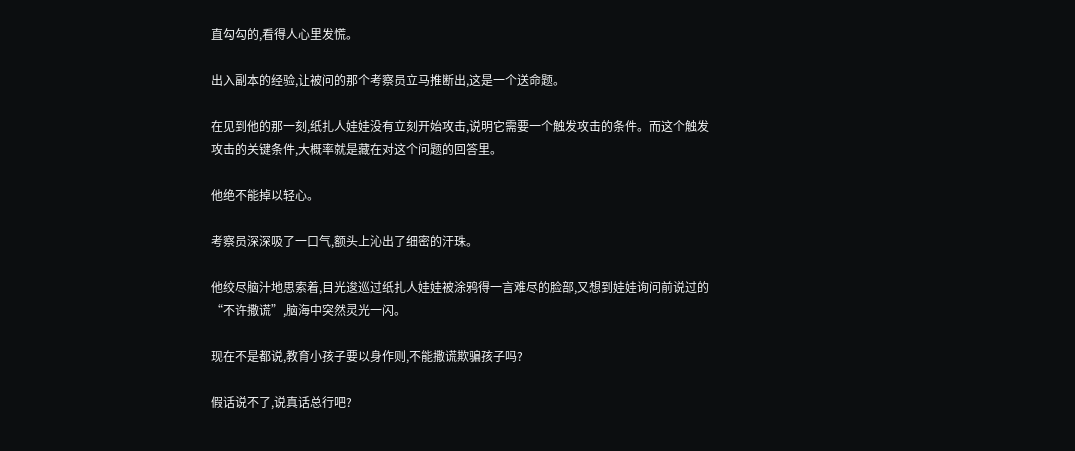直勾勾的,看得人心里发慌。

出入副本的经验,让被问的那个考察员立马推断出,这是一个送命题。

在见到他的那一刻,纸扎人娃娃没有立刻开始攻击,说明它需要一个触发攻击的条件。而这个触发攻击的关键条件,大概率就是藏在对这个问题的回答里。

他绝不能掉以轻心。

考察员深深吸了一口气,额头上沁出了细密的汗珠。

他绞尽脑汁地思索着,目光逡巡过纸扎人娃娃被涂鸦得一言难尽的脸部,又想到娃娃询问前说过的“不许撒谎”,脑海中突然灵光一闪。

现在不是都说,教育小孩子要以身作则,不能撒谎欺骗孩子吗?

假话说不了,说真话总行吧?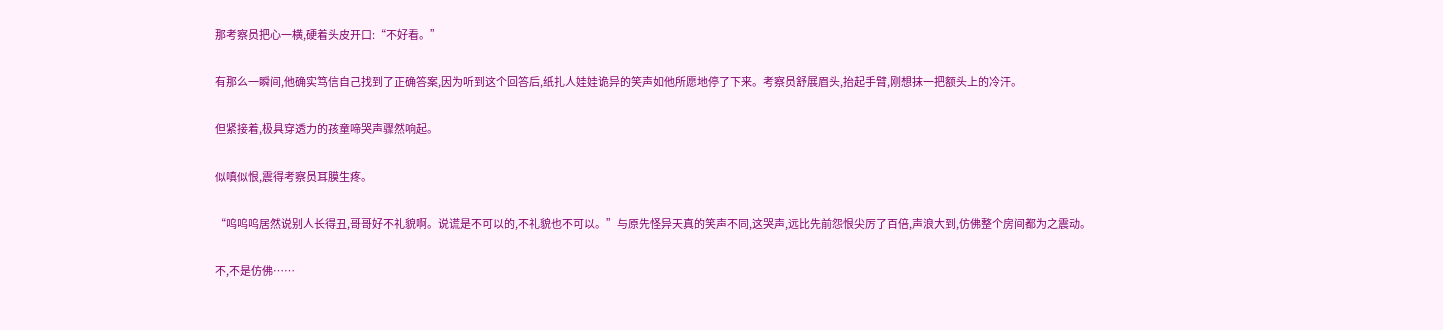那考察员把心一横,硬着头皮开口:“不好看。”

有那么一瞬间,他确实笃信自己找到了正确答案,因为听到这个回答后,纸扎人娃娃诡异的笑声如他所愿地停了下来。考察员舒展眉头,抬起手臂,刚想抹一把额头上的冷汗。

但紧接着,极具穿透力的孩童啼哭声骤然响起。

似嗔似恨,震得考察员耳膜生疼。

“呜呜呜居然说别人长得丑,哥哥好不礼貌啊。说谎是不可以的,不礼貌也不可以。”与原先怪异天真的笑声不同,这哭声,远比先前怨恨尖厉了百倍,声浪大到,仿佛整个房间都为之震动。

不,不是仿佛……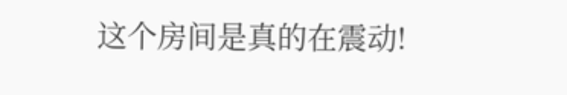这个房间是真的在震动!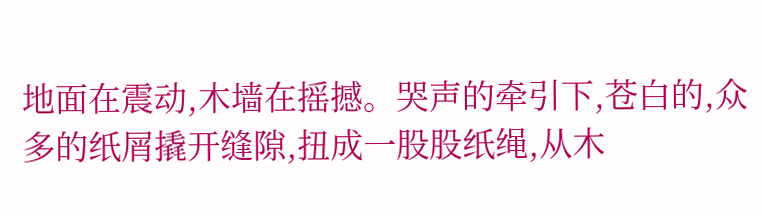地面在震动,木墙在摇撼。哭声的牵引下,苍白的,众多的纸屑撬开缝隙,扭成一股股纸绳,从木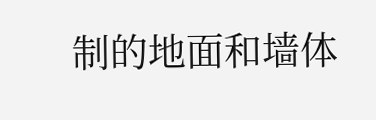制的地面和墙体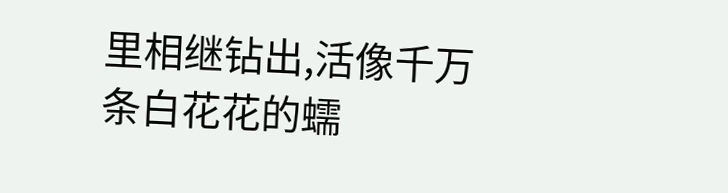里相继钻出,活像千万条白花花的蠕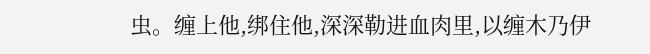虫。缠上他,绑住他,深深勒进血肉里,以缠木乃伊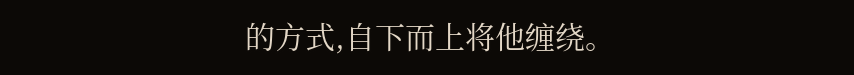的方式,自下而上将他缠绕。